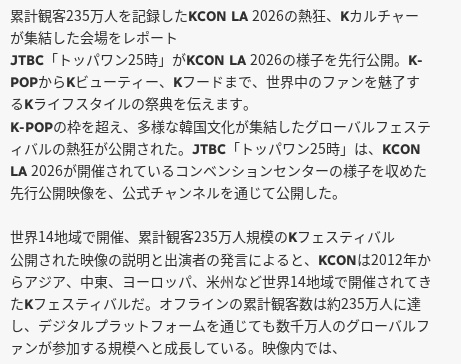累計観客235万人を記録したKCON LA 2026の熱狂、Kカルチャーが集結した会場をレポート
JTBC「トッパワン25時」がKCON LA 2026の様子を先行公開。K-POPからKビューティー、Kフードまで、世界中のファンを魅了するKライフスタイルの祭典を伝えます。
K-POPの枠を超え、多様な韓国文化が集結したグローバルフェスティバルの熱狂が公開された。JTBC「トッパワン25時」は、KCON LA 2026が開催されているコンベンションセンターの様子を収めた先行公開映像を、公式チャンネルを通じて公開した。

世界14地域で開催、累計観客235万人規模のKフェスティバル
公開された映像の説明と出演者の発言によると、KCONは2012年からアジア、中東、ヨーロッパ、米州など世界14地域で開催されてきたKフェスティバルだ。オフラインの累計観客数は約235万人に達し、デジタルプラットフォームを通じても数千万人のグローバルファンが参加する規模へと成長している。映像内では、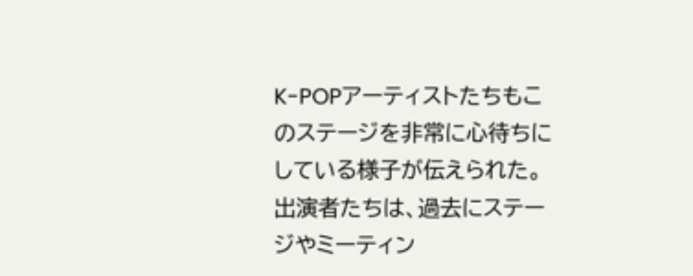K-POPアーティストたちもこのステージを非常に心待ちにしている様子が伝えられた。
出演者たちは、過去にステージやミーティン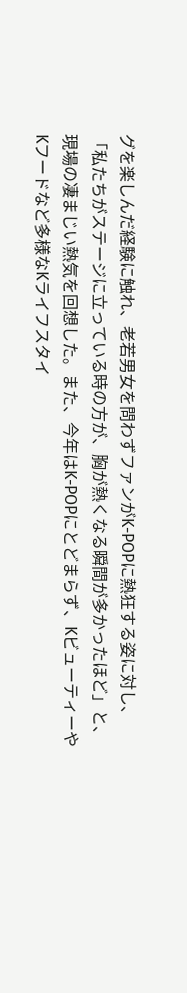グを楽しんだ経験に触れ、老若男女を問わずファンがK-POPに熱狂する姿に対し、「私たちがステージに立っている時の方が、胸が熱くなる瞬間が多かったほど」と、現場の凄まじい熱気を回想した。また、今年はK-POPにとどまらず、KビューティーやKフードなど多様なKライフスタイ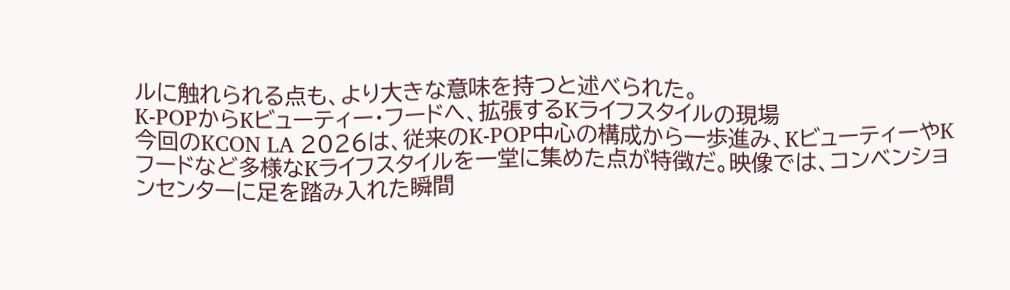ルに触れられる点も、より大きな意味を持つと述べられた。
K-POPからKビューティー・フードへ、拡張するKライフスタイルの現場
今回のKCON LA 2026は、従来のK-POP中心の構成から一歩進み、KビューティーやKフードなど多様なKライフスタイルを一堂に集めた点が特徴だ。映像では、コンベンションセンターに足を踏み入れた瞬間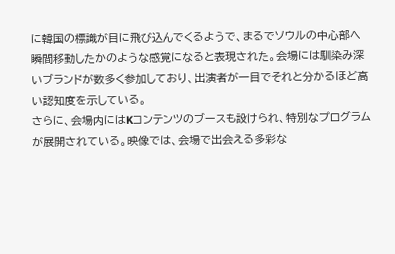に韓国の標識が目に飛び込んでくるようで、まるでソウルの中心部へ瞬間移動したかのような感覚になると表現された。会場には馴染み深いブランドが数多く参加しており、出演者が一目でそれと分かるほど高い認知度を示している。
さらに、会場内にはKコンテンツのブースも設けられ、特別なプログラムが展開されている。映像では、会場で出会える多彩な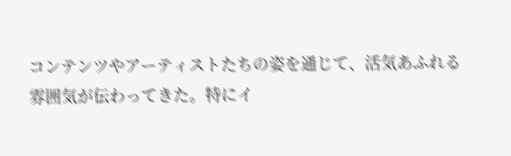コンテンツやアーティストたちの姿を通じて、活気あふれる雰囲気が伝わってきた。特にイ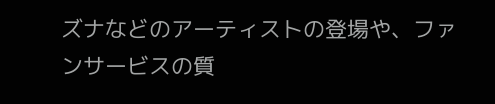ズナなどのアーティストの登場や、ファンサービスの質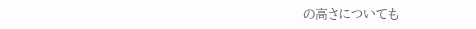の高さについても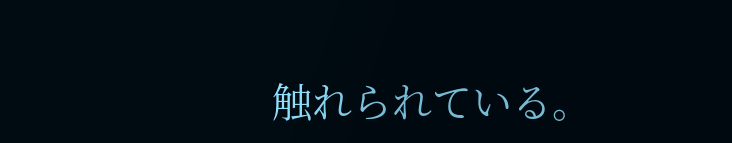触れられている。